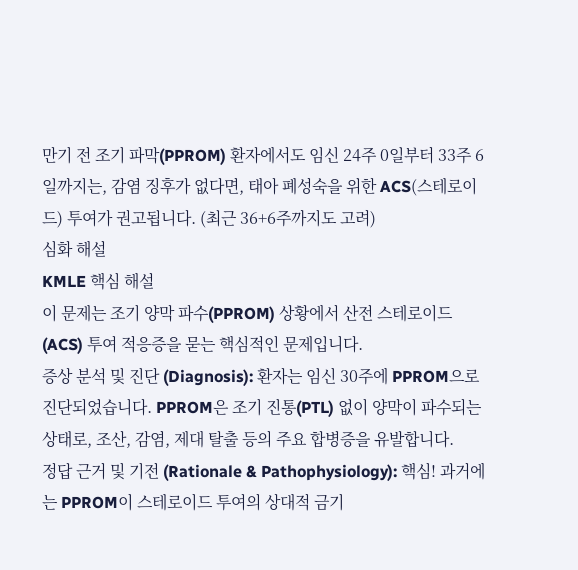만기 전 조기 파막(PPROM) 환자에서도 임신 24주 0일부터 33주 6일까지는, 감염 징후가 없다면, 태아 폐성숙을 위한 ACS(스테로이드) 투여가 권고됩니다. (최근 36+6주까지도 고려)
심화 해설
KMLE 핵심 해설
이 문제는 조기 양막 파수(PPROM) 상황에서 산전 스테로이드(ACS) 투여 적응증을 묻는 핵심적인 문제입니다.
증상 분석 및 진단 (Diagnosis): 환자는 임신 30주에 PPROM으로 진단되었습니다. PPROM은 조기 진통(PTL) 없이 양막이 파수되는 상태로, 조산, 감염, 제대 탈출 등의 주요 합병증을 유발합니다.
정답 근거 및 기전 (Rationale & Pathophysiology): 핵심! 과거에는 PPROM이 스테로이드 투여의 상대적 금기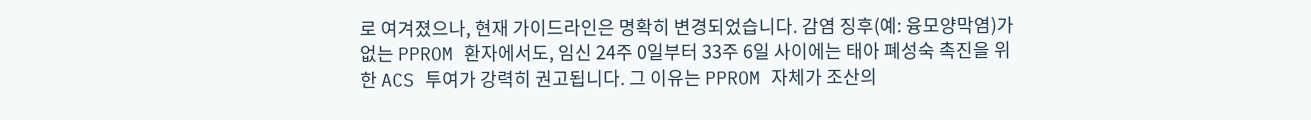로 여겨졌으나, 현재 가이드라인은 명확히 변경되었습니다. 감염 징후(예: 융모양막염)가 없는 PPROM 환자에서도, 임신 24주 0일부터 33주 6일 사이에는 태아 폐성숙 촉진을 위한 ACS 투여가 강력히 권고됩니다. 그 이유는 PPROM 자체가 조산의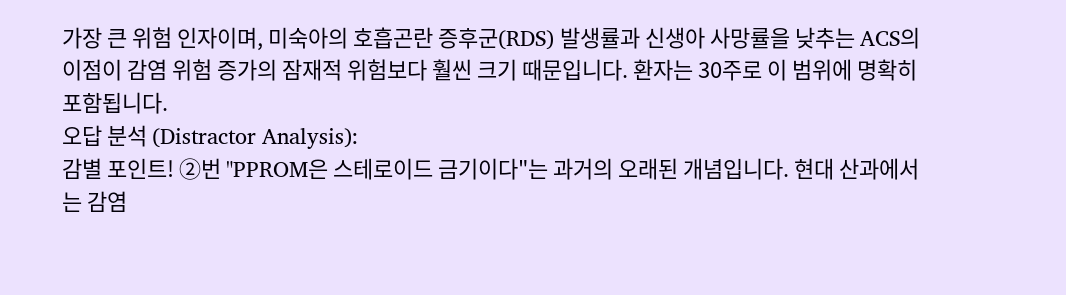가장 큰 위험 인자이며, 미숙아의 호흡곤란 증후군(RDS) 발생률과 신생아 사망률을 낮추는 ACS의 이점이 감염 위험 증가의 잠재적 위험보다 훨씬 크기 때문입니다. 환자는 30주로 이 범위에 명확히 포함됩니다.
오답 분석 (Distractor Analysis):
감별 포인트! ②번 "PPROM은 스테로이드 금기이다"는 과거의 오래된 개념입니다. 현대 산과에서는 감염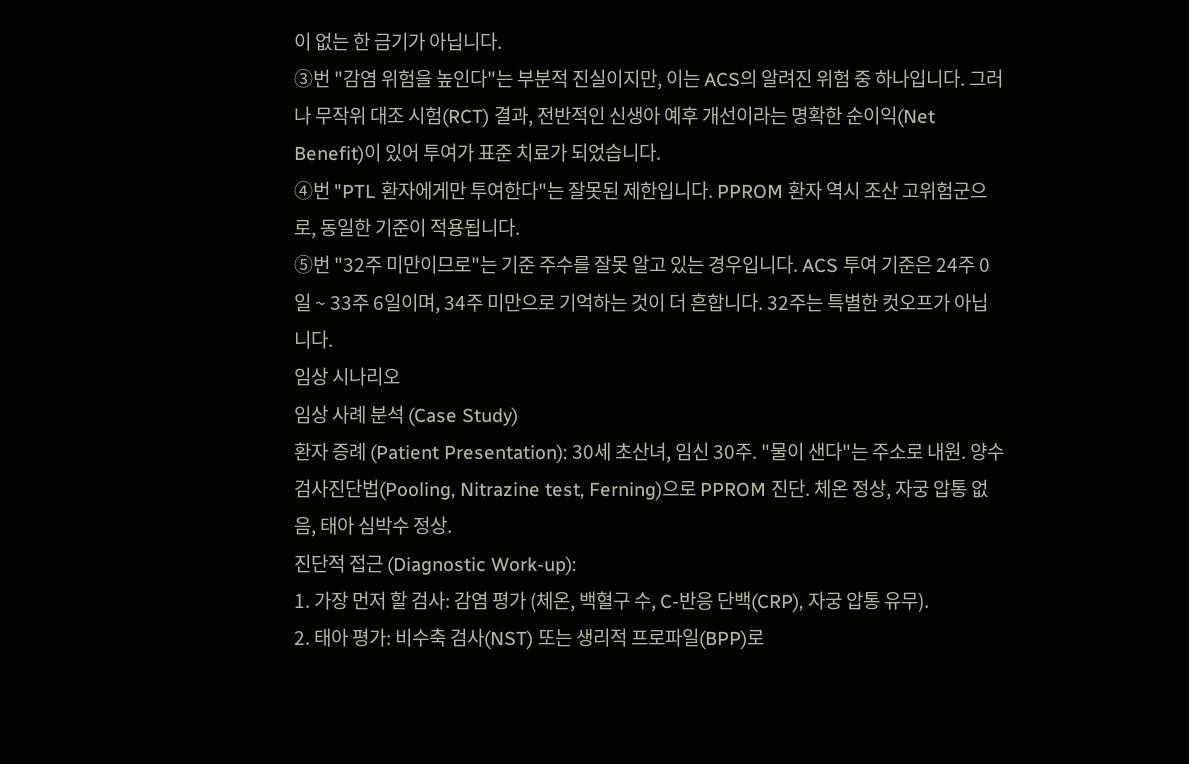이 없는 한 금기가 아닙니다.
③번 "감염 위험을 높인다"는 부분적 진실이지만, 이는 ACS의 알려진 위험 중 하나입니다. 그러나 무작위 대조 시험(RCT) 결과, 전반적인 신생아 예후 개선이라는 명확한 순이익(Net Benefit)이 있어 투여가 표준 치료가 되었습니다.
④번 "PTL 환자에게만 투여한다"는 잘못된 제한입니다. PPROM 환자 역시 조산 고위험군으로, 동일한 기준이 적용됩니다.
⑤번 "32주 미만이므로"는 기준 주수를 잘못 알고 있는 경우입니다. ACS 투여 기준은 24주 0일 ~ 33주 6일이며, 34주 미만으로 기억하는 것이 더 흔합니다. 32주는 특별한 컷오프가 아닙니다.
임상 시나리오
임상 사례 분석 (Case Study)
환자 증례 (Patient Presentation): 30세 초산녀, 임신 30주. "물이 샌다"는 주소로 내원. 양수 검사진단법(Pooling, Nitrazine test, Ferning)으로 PPROM 진단. 체온 정상, 자궁 압통 없음, 태아 심박수 정상.
진단적 접근 (Diagnostic Work-up):
1. 가장 먼저 할 검사: 감염 평가 (체온, 백혈구 수, C-반응 단백(CRP), 자궁 압통 유무).
2. 태아 평가: 비수축 검사(NST) 또는 생리적 프로파일(BPP)로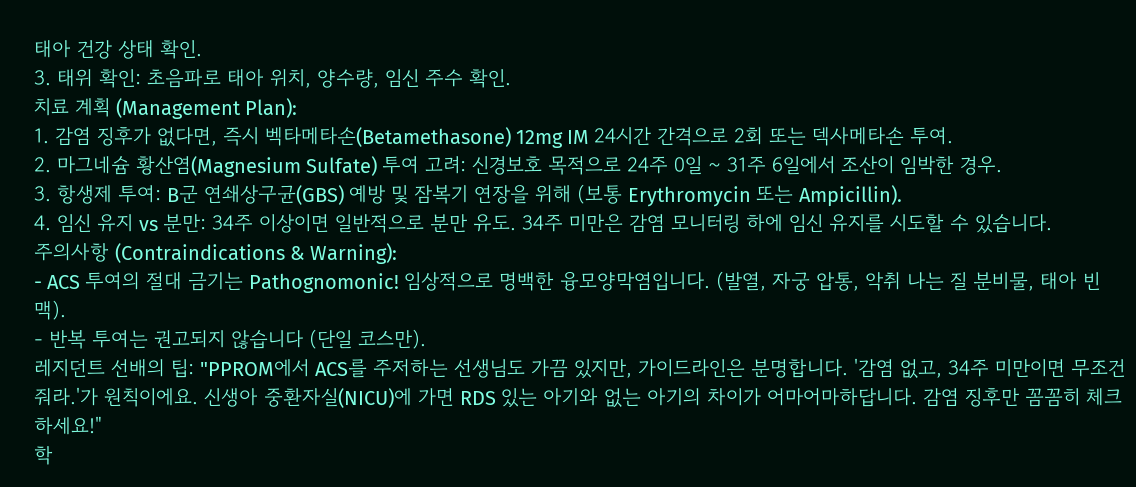태아 건강 상태 확인.
3. 태위 확인: 초음파로 태아 위치, 양수량, 임신 주수 확인.
치료 계획 (Management Plan):
1. 감염 징후가 없다면, 즉시 벡타메타손(Betamethasone) 12mg IM 24시간 간격으로 2회 또는 덱사메타손 투여.
2. 마그네슘 황산염(Magnesium Sulfate) 투여 고려: 신경보호 목적으로 24주 0일 ~ 31주 6일에서 조산이 임박한 경우.
3. 항생제 투여: B군 연쇄상구균(GBS) 예방 및 잠복기 연장을 위해 (보통 Erythromycin 또는 Ampicillin).
4. 임신 유지 vs 분만: 34주 이상이면 일반적으로 분만 유도. 34주 미만은 감염 모니터링 하에 임신 유지를 시도할 수 있습니다.
주의사항 (Contraindications & Warning):
- ACS 투여의 절대 금기는 Pathognomonic! 임상적으로 명백한 융모양막염입니다. (발열, 자궁 압통, 악취 나는 질 분비물, 태아 빈맥).
- 반복 투여는 권고되지 않습니다 (단일 코스만).
레지던트 선배의 팁: "PPROM에서 ACS를 주저하는 선생님도 가끔 있지만, 가이드라인은 분명합니다. '감염 없고, 34주 미만이면 무조건 줘라.'가 원칙이에요. 신생아 중환자실(NICU)에 가면 RDS 있는 아기와 없는 아기의 차이가 어마어마하답니다. 감염 징후만 꼼꼼히 체크하세요!"
학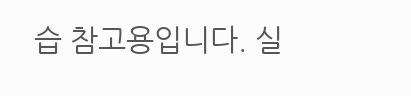습 참고용입니다. 실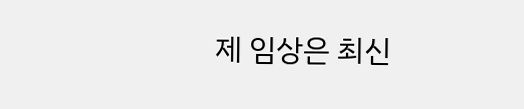제 임상은 최신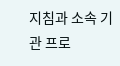지침과 소속 기관 프로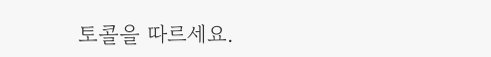토콜을 따르세요.